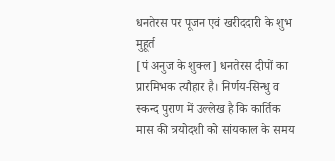धनतेरस पर पूजन एवं खरीददारी के शुभ मुहूर्त
[पं अनुज के शुक्ल] धनतेरस दीपों का प्रारमिभक त्यौहार है। निर्णय-सिन्धु व स्कन्द पुराण में उल्लेख है कि कार्तिक मास की त्रयोदशी को सांयकाल के समय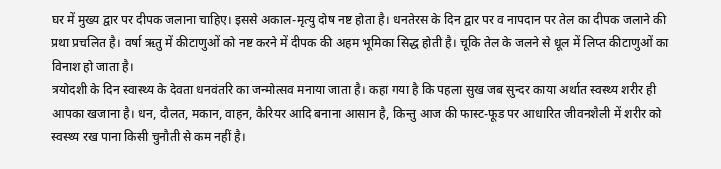घर में मुख्य द्वार पर दीपक जलाना चाहिए। इससे अकाल-मृत्यु दोष नष्ट होता है। धनतेरस के दिन द्वार पर व नापदान पर तेल का दीपक जलाने की प्रथा प्रचलित है। वर्षा ऋतु में कीटाणुओं को नष्ट करने में दीपक की अहम भूमिका सिद्ध होती है। चूकि तेल के जलने से धूल में लिप्त कीटाणुओं का विनाश हो जाता है।
त्रयोदशी के दिन स्वास्थ्य के देवता धनवंतरि का जन्मोत्सव मनाया जाता है। कहा गया है कि पहला सुख जब सुन्दर काया अर्थात स्वस्थ्य शरीर ही आपका खजाना है। धन, दौलत, मकान, वाहन, कैरियर आदि बनाना आसान है, किन्तु आज की फास्ट-फूड पर आधारित जीवनशैली में शरीर को स्वस्थ्य रख पाना किसी चुनौती से कम नहीं है।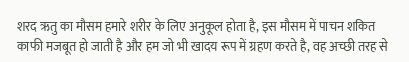शरद ऋतु का मौसम हमारे शरीर के लिए अनुकूल होता है, इस मौसम में पाचन शकित काफी मजबूत हो जाती है और हम जो भी खादय रूप में ग्रहण करते है, वह अच्छी तरह से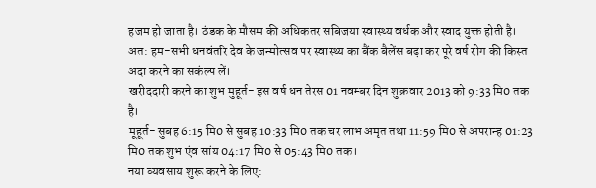हजम हो जाता है। ठंडक के मौसम की अधिकतर सबिजया स्वास्थ्य वर्धक और स्वाद युक्त होती है। अत: हम-सभी धनवंतरि देव के जन्मोत्सव पर स्वास्थ्य का बैंक बैलेंस बढ़ा कर पूरे वर्ष रोग की किस्त अदा करने का सकंल्प लें।
खरीददारी करने का शुभ मुहूर्त- इस वर्ष धन तेरस 01 नवम्बर दिन शुक्रवार 2013 को 9:33 मि0 तक है।
मूहूर्त- सुबह 6:15 मि0 से सुबह 10:33 मि0 तक चर लाभ अमृत तथा 11:59 मि0 से अपरान्ह 01:23 मि0 तक शुभ एंव सांय 04:17 मि0 से 05:43 मि0 तक।
नया व्यवसाय शुरू करने के लिए: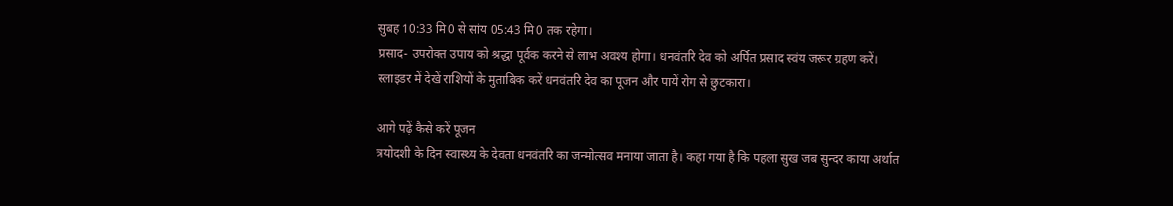सुबह 10:33 मि0 से सांय 05:43 मि0 तक रहेगा।
प्रसाद- उपरोक्त उपाय को श्रद्धा पूर्वक करने से लाभ अवश्य होगा। धनवंतरि देव को अर्पित प्रसाद स्वंय जरूर ग्रहण करें।
स्लाइडर में देखें राशियों के मुताबिक करें धनवंतरि देव का पूजन और पायें रोग से छुटकारा।

आगे पढ़ें कैसे करें पूजन
त्रयोदशी के दिन स्वास्थ्य के देवता धनवंतरि का जन्मोत्सव मनाया जाता है। कहा गया है कि पहला सुख जब सुन्दर काया अर्थात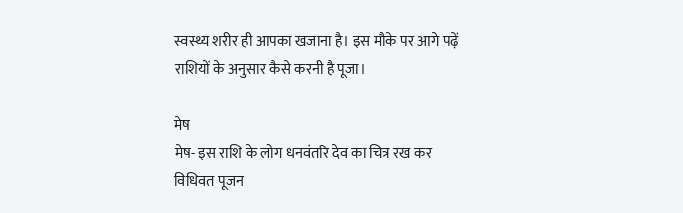स्वस्थ्य शरीर ही आपका खजाना है। इस मौके पर आगे पढ़ें राशियों के अनुसार कैसे करनी है पूजा।

मेष
मेष- इस राशि के लोग धनवंतरि देव का चित्र रख कर विधिवत पूजन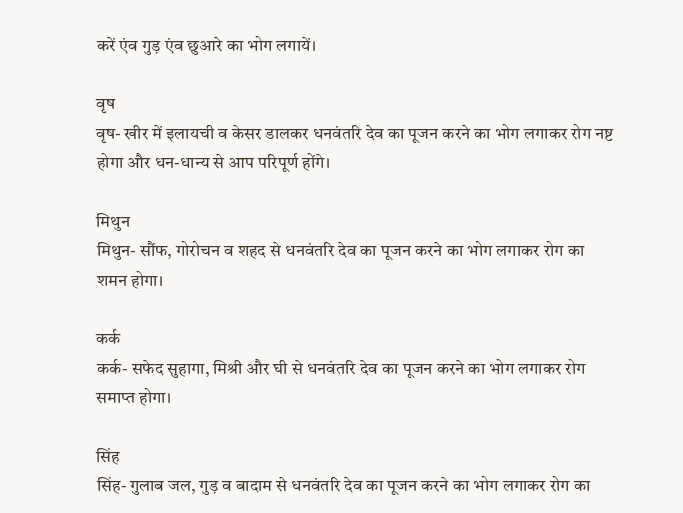करें एंव गुड़ एंव छुआरे का भोग लगायें।

वृष
वृष- खीर में इलायची व केसर डालकर धनवंतरि देव का पूजन करने का भोग लगाकर रोग नष्ट होगा और धन-धान्य से आप परिपूर्ण होंगे।

मिथुन
मिथुन- सौंफ, गोरोचन व शहद से धनवंतरि देव का पूजन करने का भोग लगाकर रोग का शमन होगा।

कर्क
कर्क- सफेद सुहागा, मिश्री और घी से धनवंतरि देव का पूजन करने का भोग लगाकर रोग समाप्त होगा।

सिंह
सिंह- गुलाब जल, गुड़ व बादाम से धनवंतरि देव का पूजन करने का भोग लगाकर रोग का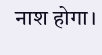नाश होगा।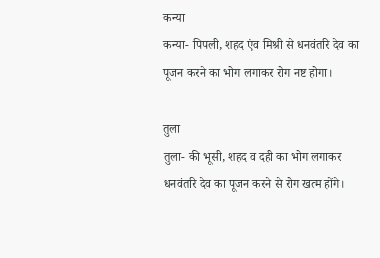कन्या
कन्या- पिपली, शहद एंव मिश्री से धनवंतरि देव का पूजन करने का भोग लगाकर रोग नष्ट होगा।

तुला
तुला- की भूसी, शहद व दही का भोग लगाकर धनवंतरि देव का पूजन करने से रोग खत्म होंगे।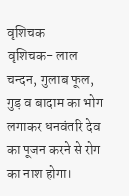वृशिचक
वृशिचक- लाल चन्दन, गुलाब फूल, गुड़ व बादाम का भोग लगाकर धनवंतरि देव का पूजन करने से रोग का नाश होगा।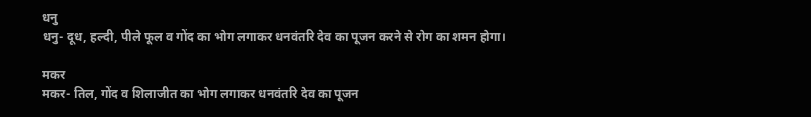धनु
धनु- दूध, हल्दी, पीले फूल व गोंद का भोग लगाकर धनवंतरि देव का पूजन करने से रोग का शमन होगा।

मकर
मकर- तिल, गोंद व शिलाजीत का भोग लगाकर धनवंतरि देव का पूजन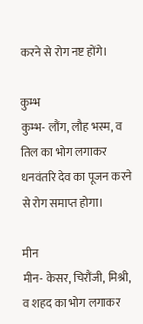करने से रोग नष्ट होंगे।

कुम्भ
कुम्भ- लौंग, लौह भस्म, व तिल का भोग लगाकर धनवंतरि देव का पूजन करने से रोग समाप्त होगा।

मीन
मीन- केसर, चिरौंजी, मिश्री, व शहद का भोग लगाकर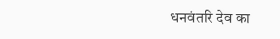धनवंतरि देव का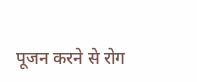पूजन करने से रोग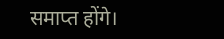समाप्त होंगे।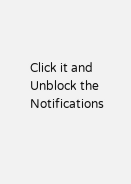Click it and Unblock the Notifications